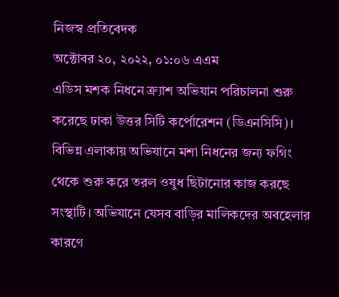নিজস্ব প্রতিবেদক
অক্টোবর ২০, ২০২২, ০১:০৬ এএম
এডিস মশক নিধনে ক্র্যাশ অভিযান পরিচালনা শুরু করেছে ঢাকা উত্তর সিটি কর্পোরেশন (ডিএনসিসি)। বিভিন্ন এলাকায় অভিযানে মশা নিধনের জন্য ফগিং থেকে শুরু করে তরল ওষুধ ছিটানোর কাজ করছে সংস্থাটি। অভিযানে যেসব বাড়ির মালিকদের অবহেলার কারণে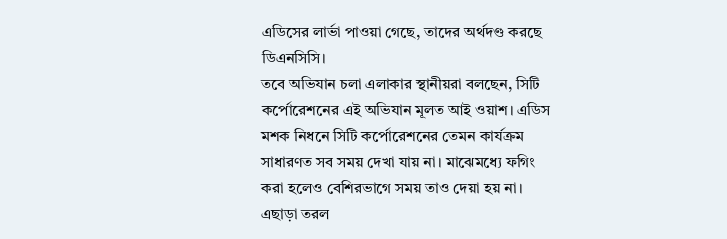এডিসের লার্ভা পাওয়া গেছে, তাদের অর্থদণ্ড করছে ডিএনসিসি।
তবে অভিযান চলা এলাকার স্থানীয়রা বলছেন, সিটি কর্পোরেশনের এই অভিযান মূলত আই ওয়াশ। এডিস মশক নিধনে সিটি কর্পোরেশনের তেমন কার্যক্রম সাধারণত সব সময় দেখা যায় না। মাঝেমধ্যে ফগিং করা হলেও বেশিরভাগে সময় তাও দেয়া হয় না।
এছাড়া তরল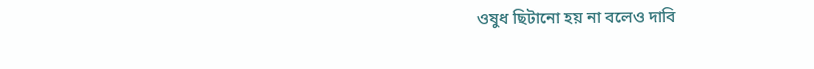ওষুধ ছিটানো হয় না বলেও দাবি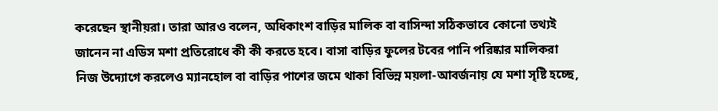করেছেন স্থানীয়রা। তারা আরও বলেন, অধিকাংশ বাড়ির মালিক বা বাসিন্দা সঠিকভাবে কোনো তথ্যই জানেন না এডিস মশা প্রতিরোধে কী কী করতে হবে। বাসা বাড়ির ফুলের টবের পানি পরিষ্কার মালিকরা নিজ উদ্যোগে করলেও ম্যানহোল বা বাড়ির পাশের জমে থাকা বিভিন্ন ময়লা-আবর্জনায় যে মশা সৃষ্টি হচ্ছে,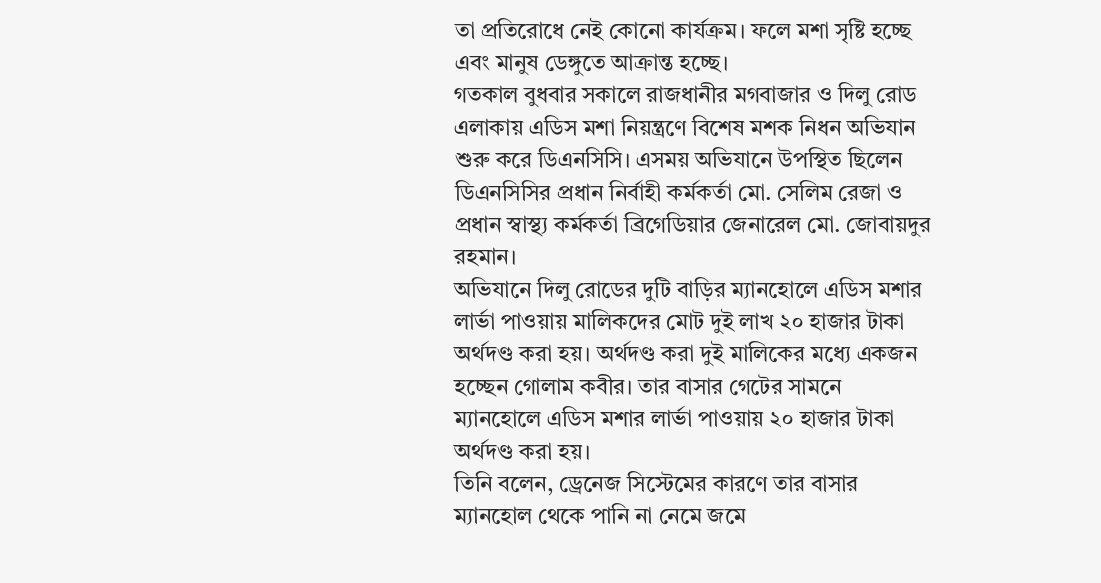তা প্রতিরোধে নেই কোনো কার্যক্রম। ফলে মশা সৃষ্টি হচ্ছে এবং মানুষ ডেঙ্গুতে আক্রান্ত হচ্ছে।
গতকাল বুধবার সকালে রাজধানীর মগবাজার ও দিলু রোড এলাকায় এডিস মশা নিয়ন্ত্রণে বিশেষ মশক নিধন অভিযান শুরু করে ডিএনসিসি। এসময় অভিযানে উপস্থিত ছিলেন ডিএনসিসির প্রধান নির্বাহী কর্মকর্তা মো. সেলিম রেজা ও প্রধান স্বাস্থ্য কর্মকর্তা ব্রিগেডিয়ার জেনারেল মো. জোবায়দুর রহমান।
অভিযানে দিলু রোডের দুটি বাড়ির ম্যানহোলে এডিস মশার লার্ভা পাওয়ায় মালিকদের মোট দুই লাখ ২০ হাজার টাকা অর্থদণ্ড করা হয়। অর্থদণ্ড করা দুই মালিকের মধ্যে একজন হচ্ছেন গোলাম কবীর। তার বাসার গেটের সামনে ম্যানহোলে এডিস মশার লার্ভা পাওয়ায় ২০ হাজার টাকা অর্থদণ্ড করা হয়।
তিনি বলেন, ড্রেনেজ সিস্টেমের কারণে তার বাসার ম্যানহোল থেকে পানি না নেমে জমে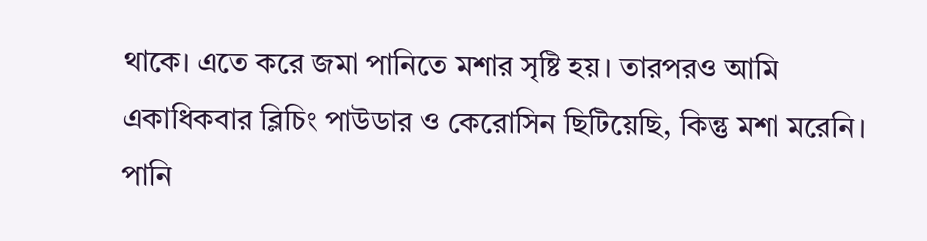থাকে। এতে করে জমা পানিতে মশার সৃষ্টি হয়। তারপরও আমি একাধিকবার ব্লিচিং পাউডার ও কেরোসিন ছিটিয়েছি, কিন্তু মশা মরেনি। পানি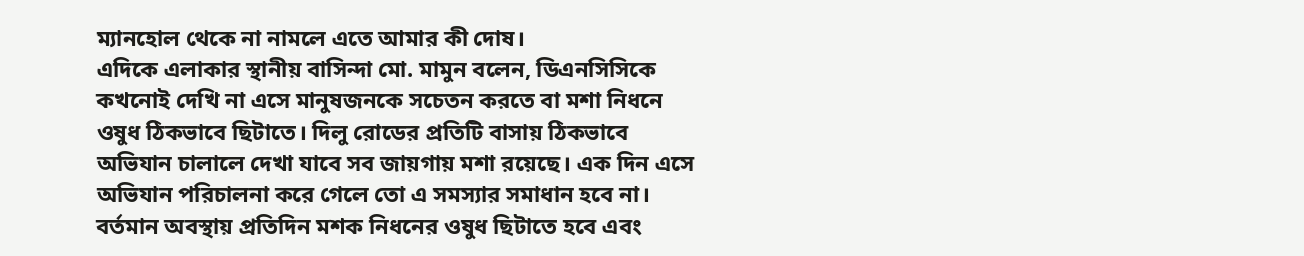ম্যানহোল থেকে না নামলে এতে আমার কী দোষ।
এদিকে এলাকার স্থানীয় বাসিন্দা মো. মামুন বলেন, ডিএনসিসিকে কখনোই দেখি না এসে মানুষজনকে সচেতন করতে বা মশা নিধনে ওষুধ ঠিকভাবে ছিটাতে। দিলু রোডের প্রতিটি বাসায় ঠিকভাবে অভিযান চালালে দেখা যাবে সব জায়গায় মশা রয়েছে। এক দিন এসে অভিযান পরিচালনা করে গেলে তো এ সমস্যার সমাধান হবে না।
বর্তমান অবস্থায় প্রতিদিন মশক নিধনের ওষুধ ছিটাতে হবে এবং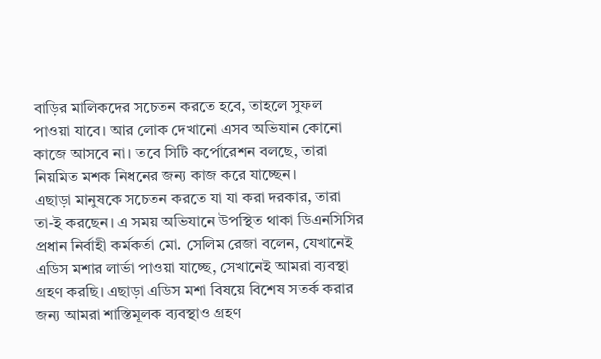বাড়ির মালিকদের সচেতন করতে হবে, তাহলে সুফল পাওয়া যাবে। আর লোক দেখানো এসব অভিযান কোনো কাজে আসবে না। তবে সিটি কর্পোরেশন বলছে, তারা নিয়মিত মশক নিধনের জন্য কাজ করে যাচ্ছেন।
এছাড়া মানুষকে সচেতন করতে যা যা করা দরকার, তারা তা-ই করছেন। এ সময় অভিযানে উপস্থিত থাকা ডিএনসিসির প্রধান নির্বাহী কর্মকর্তা মো. সেলিম রেজা বলেন, যেখানেই এডিস মশার লার্ভা পাওয়া যাচ্ছে, সেখানেই আমরা ব্যবস্থা গ্রহণ করছি। এছাড়া এডিস মশা বিষয়ে বিশেষ সতর্ক করার জন্য আমরা শাস্তিমূলক ব্যবস্থাও গ্রহণ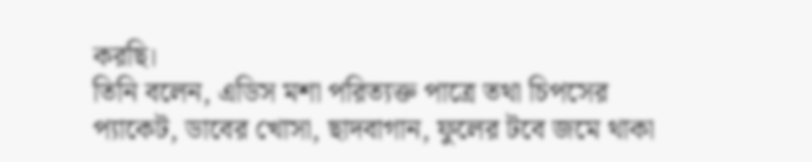করছি।
তিনি বলেন, এডিস মশা পরিত্যক্ত পাত্রে তথা চিপসের প্যাকেট, ডাবের খোসা, ছাদবাগান, ফুলের টবে জমে থাকা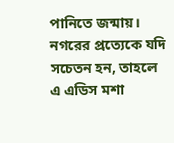পানিতে জন্মায়। নগরের প্রত্যেকে যদি সচেতন হন, তাহলে এ এডিস মশা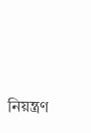নিয়ন্ত্রণ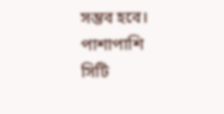সম্ভব হবে। পাশাপাশি সিটি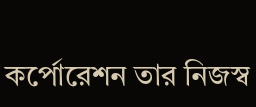কর্পোরেশন তার নিজস্ব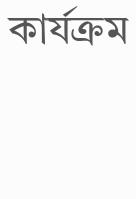কার্যক্রম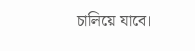চালিয়ে যাবে।